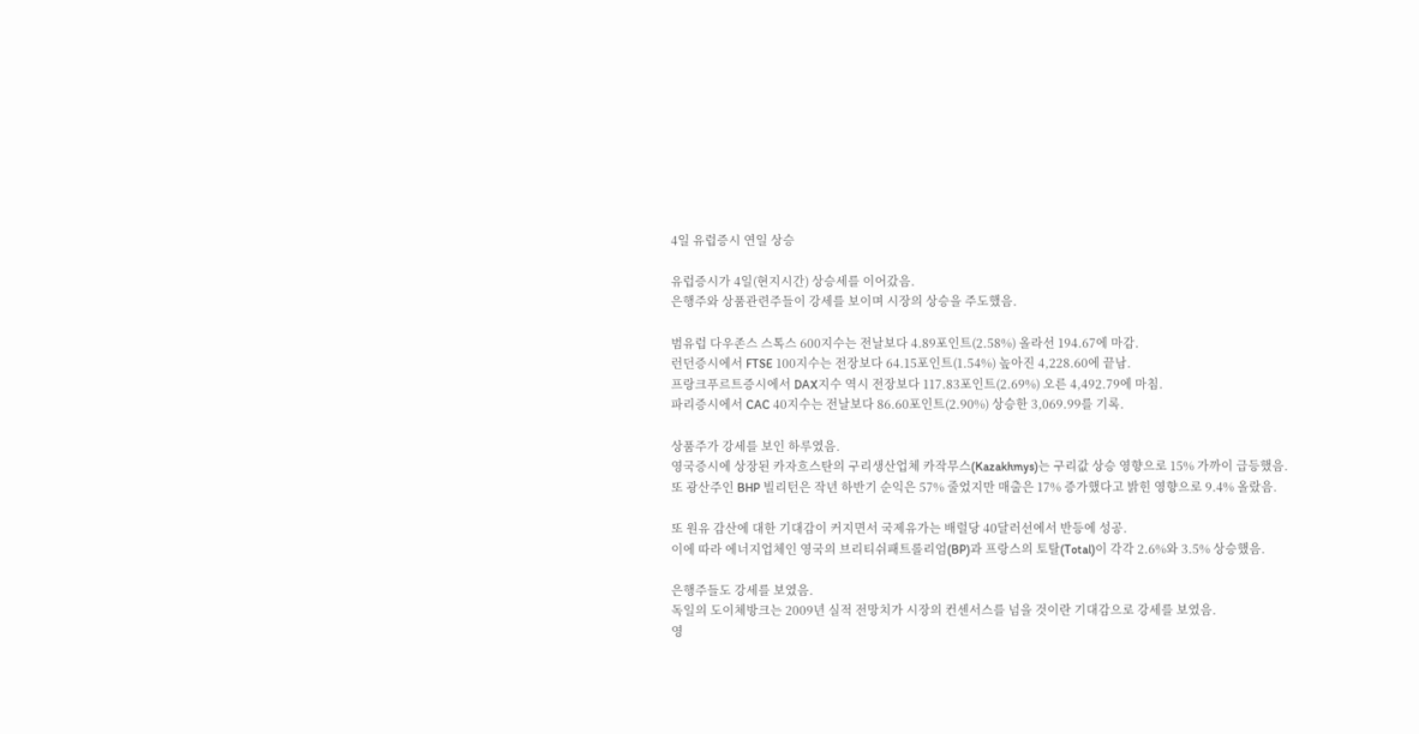4일 유럽증시 연일 상승

유럽증시가 4일(현지시간) 상승세를 이어갔음.
은행주와 상품관련주들이 강세를 보이며 시장의 상승을 주도했음.

범유럽 다우존스 스톡스 600지수는 전날보다 4.89포인트(2.58%) 올라선 194.67에 마감.
런던증시에서 FTSE 100지수는 전장보다 64.15포인트(1.54%) 높아진 4,228.60에 끝남.
프랑크푸르트증시에서 DAX지수 역시 전장보다 117.83포인트(2.69%) 오른 4,492.79에 마침.
파리증시에서 CAC 40지수는 전날보다 86.60포인트(2.90%) 상승한 3,069.99를 기록.

상품주가 강세를 보인 하루였음.
영국증시에 상장된 카자흐스탄의 구리생산업체 카작무스(Kazakhmys)는 구리값 상승 영향으로 15% 가까이 급등했음.
또 광산주인 BHP 빌리턴은 작년 하반기 순익은 57% 줄었지만 매출은 17% 증가했다고 밝힌 영향으로 9.4% 올랐음.

또 원유 감산에 대한 기대감이 커지면서 국제유가는 배럴당 40달러선에서 반등에 성공.
이에 따라 에너지업체인 영국의 브리티쉬패트롤리엄(BP)과 프랑스의 토탈(Total)이 각각 2.6%와 3.5% 상승했음.

은행주들도 강세를 보였음.
독일의 도이체방크는 2009년 실적 전망치가 시장의 컨센서스를 넘을 것이란 기대감으로 강세를 보였음.
영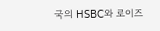국의 HSBC와 로이즈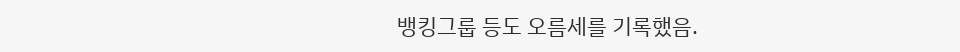뱅킹그룹 등도 오름세를 기록했음.